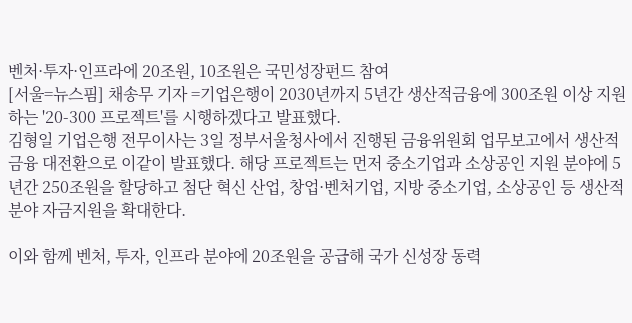벤처·투자·인프라에 20조원, 10조원은 국민성장펀드 참여
[서울=뉴스핌] 채송무 기자 =기업은행이 2030년까지 5년간 생산적금융에 300조원 이상 지원하는 '20-300 프로젝트'를 시행하겠다고 발표했다.
김형일 기업은행 전무이사는 3일 정부서울청사에서 진행된 금융위원회 업무보고에서 생산적 금융 대전환으로 이같이 발표했다. 해당 프로젝트는 먼저 중소기업과 소상공인 지원 분야에 5년간 250조원을 할당하고 첨단 혁신 산업, 창업·벤처기업, 지방 중소기업, 소상공인 등 생산적 분야 자금지원을 확대한다.

이와 함께 벤처, 투자, 인프라 분야에 20조원을 공급해 국가 신성장 동력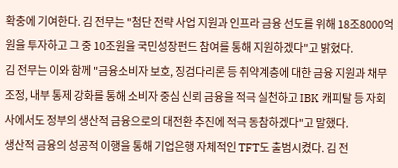확충에 기여한다. 김 전무는 "첨단 전략 사업 지원과 인프라 금융 선도를 위해 18조8000억원을 투자하고 그 중 10조원을 국민성장펀드 참여를 통해 지원하겠다"고 밝혔다.
김 전무는 이와 함께 "금융소비자 보호, 징검다리론 등 취약계층에 대한 금융 지원과 채무 조정, 내부 통제 강화를 통해 소비자 중심 신뢰 금융을 적극 실천하고 IBK 캐피탈 등 자회사에서도 정부의 생산적 금융으로의 대전환 추진에 적극 동참하겠다"고 말했다.
생산적 금융의 성공적 이행을 통해 기업은행 자체적인 TFT도 출범시켰다. 김 전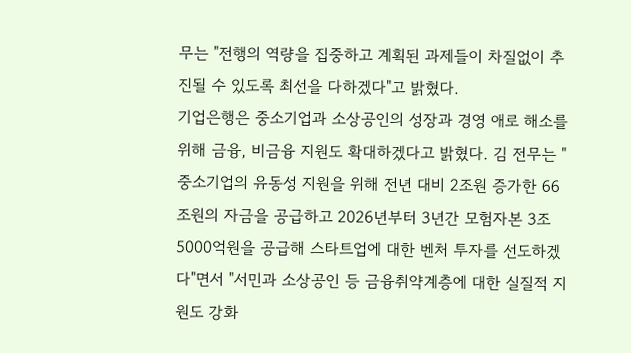무는 "전행의 역량을 집중하고 계획된 과제들이 차질없이 추진될 수 있도록 최선을 다하겠다"고 밝혔다.
기업은행은 중소기업과 소상공인의 성장과 경영 애로 해소를 위해 금융, 비금융 지원도 확대하겠다고 밝혔다. 김 전무는 "중소기업의 유동성 지원을 위해 전년 대비 2조원 증가한 66조원의 자금을 공급하고 2026년부터 3년간 모험자본 3조5000억원을 공급해 스타트업에 대한 벤처 투자를 선도하겠다"면서 "서민과 소상공인 등 금융취약계층에 대한 실질적 지원도 강화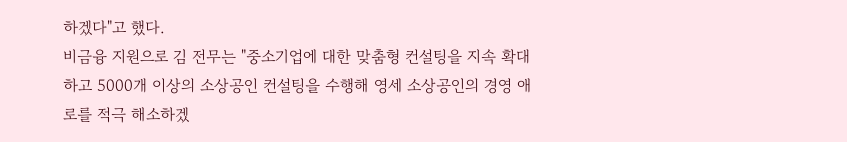하겠다"고 했다.
비금융 지원으로 김 전무는 "중소기업에 대한 맞춤형 컨설팅을 지속 확대하고 5000개 이상의 소상공인 컨설팅을 수행해 영세 소상공인의 경영 애로를 적극 해소하겠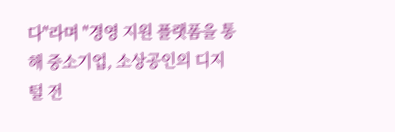다"라며 "경영 지원 플랫폼을 통해 중소기업, 소상공인의 디지털 전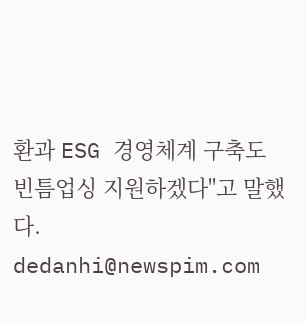환과 ESG 경영체계 구축도 빈틈업싱 지원하겠다"고 말했다.
dedanhi@newspim.com